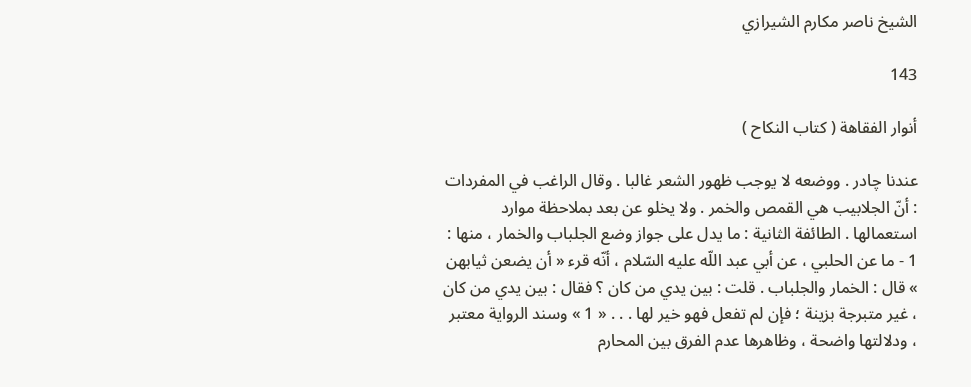الشيخ ناصر مكارم الشيرازي

143

أنوار الفقاهة ( كتاب النكاح )

عندنا چادر . ووضعه لا يوجب ظهور الشعر غالبا . وقال الراغب في المفردات : أنّ الجلابيب هي القمص والخمر . ولا يخلو عن بعد بملاحظة موارد استعمالها . الطائفة الثانية : ما يدل على جواز وضع الجلباب والخمار ، منها : 1 - ما عن الحلبي ، عن أبي عبد اللّه عليه السّلام ، أنّه قرء « أن يضعن ثيابهن » قال : الخمار والجلباب . قلت : بين يدي من كان ؟ فقال : بين يدي من كان ، غير متبرجة بزينة ؛ فإن لم تفعل فهو خير لها . . . « 1 » وسند الرواية معتبر ، ودلالتها واضحة ، وظاهرها عدم الفرق بين المحارم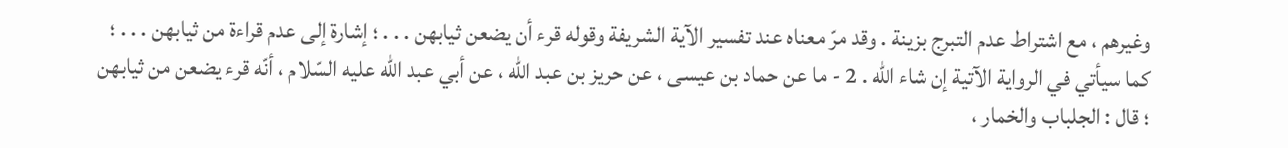وغيرهم ، مع اشتراط عدم التبرج بزينة . وقد مرّ معناه عند تفسير الآية الشريفة وقوله قرء أن يضعن ثيابهن . . . ؛ إشارة إلى عدم قراءة من ثيابهن . . . ؛ كما سيأتي في الرواية الآتية إن شاء اللّه . 2 - ما عن حماد بن عيسى ، عن حريز بن عبد اللّه ، عن أبي عبد اللّه عليه السّلام ، أنّه قرء يضعن من ثيابهن ؛ قال : الجلباب والخمار ،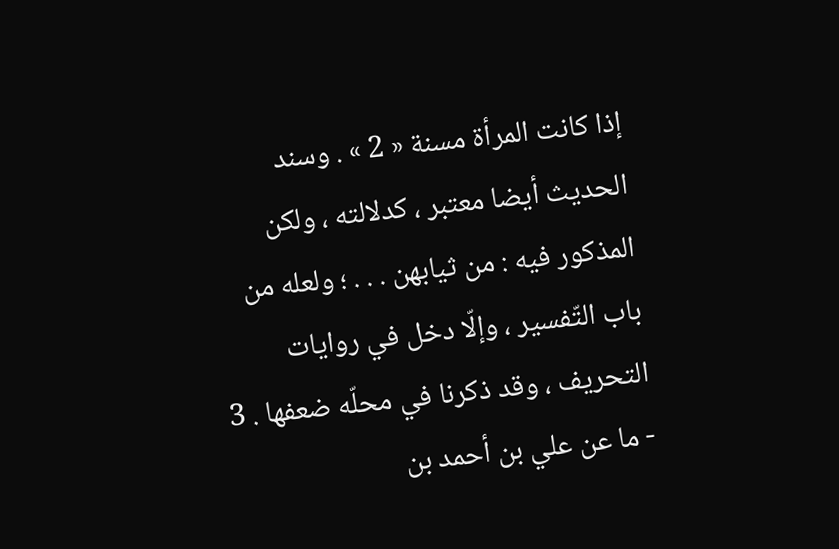إذا كانت المرأة مسنة « 2 » . وسند الحديث أيضا معتبر ، كدلالته ، ولكن المذكور فيه : من ثيابهن . . . ؛ ولعله من باب التّفسير ، وإلّا دخل في روايات التحريف ، وقد ذكرنا في محلّه ضعفها . 3 - ما عن علي بن أحمد بن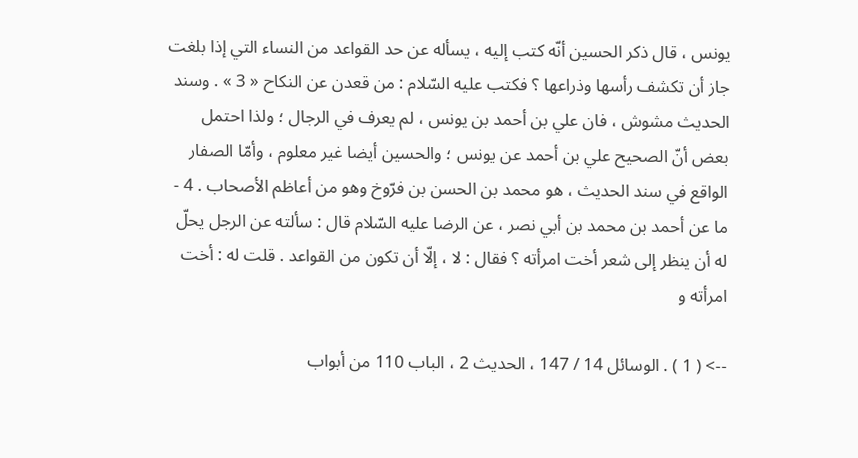يونس ، قال ذكر الحسين أنّه كتب إليه ، يسأله عن حد القواعد من النساء التي إذا بلغت جاز أن تكشف رأسها وذراعها ؟ فكتب عليه السّلام : من قعدن عن النكاح « 3 » . وسند الحديث مشوش ، فان علي بن أحمد بن يونس ، لم يعرف في الرجال ؛ ولذا احتمل بعض أنّ الصحيح علي بن أحمد عن يونس ؛ والحسين أيضا غير معلوم ، وأمّا الصفار الواقع في سند الحديث ، هو محمد بن الحسن بن فرّوخ وهو من أعاظم الأصحاب . 4 - ما عن أحمد بن محمد بن أبي نصر ، عن الرضا عليه السّلام قال : سألته عن الرجل يحلّ له أن ينظر إلى شعر أخت امرأته ؟ فقال : لا ، إلّا أن تكون من القواعد . قلت له : أخت امرأته و

--> ( 1 ) . الوسائل 14 / 147 ، الحديث 2 ، الباب 110 من أبواب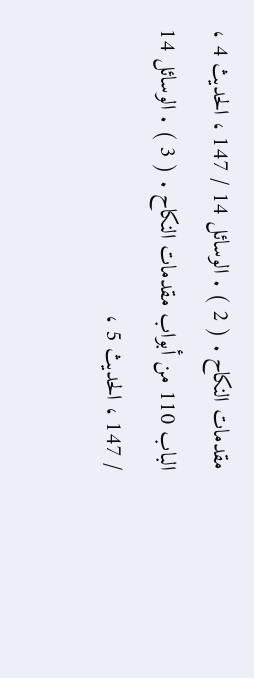مقدمات النكاح . ( 2 ) . الوسائل 14 / 147 ، الحديث 4 ، الباب 110 من أبواب مقدمات النكاح . ( 3 ) . الوسائل 14 / 147 ، الحديث 5 ،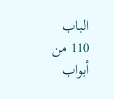الباب 110 من أبواب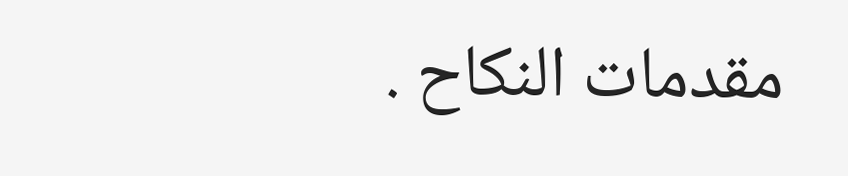مقدمات النكاح .